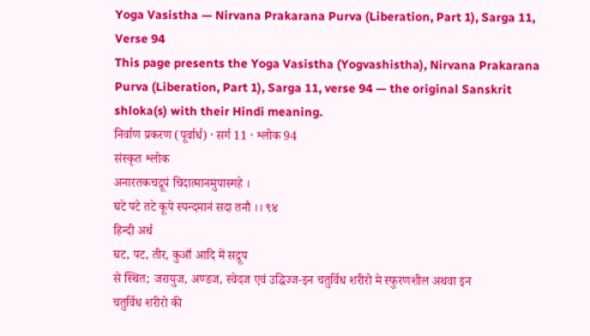Yoga Vasistha — Nirvana Prakarana Purva (Liberation, Part 1), Sarga 11, Verse 94
This page presents the Yoga Vasistha (Yogvashistha), Nirvana Prakarana Purva (Liberation, Part 1), Sarga 11, verse 94 — the original Sanskrit shloka(s) with their Hindi meaning.
निर्वाण प्रकरण (पूर्वार्ध) · सर्ग 11 · श्लोक 94
संस्कृत श्लोक
अनारतकचद्रूपं चिदात्मानमुपास्महे ।
घटे पटे तटे कूपे स्पन्दमानं सदा तनौ ।। ९४
हिन्दी अर्थ
घट, पट, तीर, कुआँ आदि में सद्रूप
से स्थित; जरायुज, अण्डज, स्वेदज एवं उद्धिज्ज-इन चतुर्विध शरीरो मे स्फुरणशील अथवा इन
चतुर्विध शरीरो की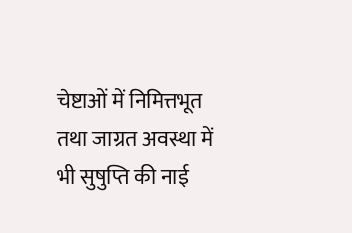चेष्टाओं में निमित्तभूत तथा जाग्रत अवस्था में भी सुषुप्ति की नाई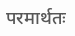परमार्थतः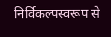निर्विकल्पस्वरूप से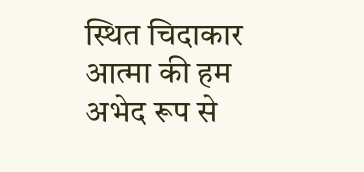स्थित चिदाकार आत्मा की हम अभेद रूप से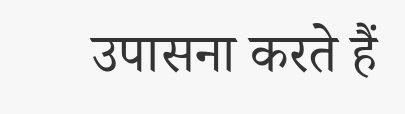उपासना करते हैं